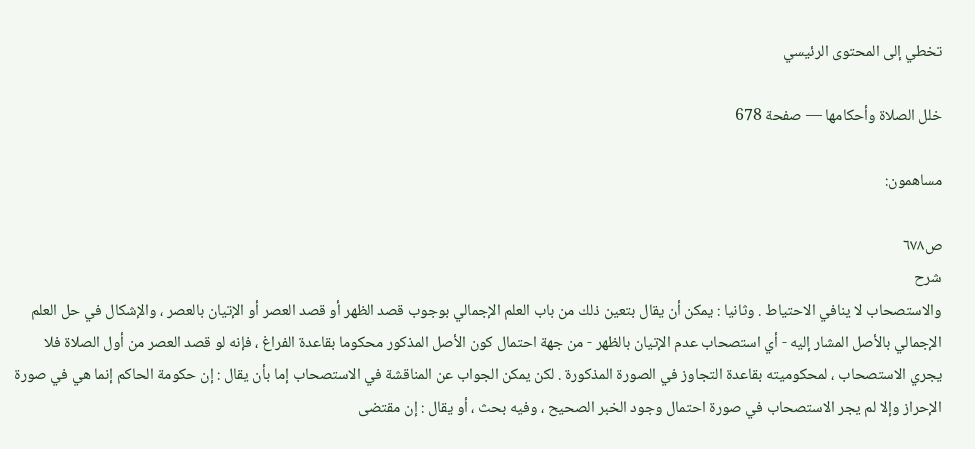تخطي إلى المحتوى الرئيسي

خلل الصلاة وأحكامها — صفحة 678

مساهمون:

ص٦٧٨
شرح
والاستصحاب لا ينافي الاحتياط . وثانيا : يمكن أن يقال بتعين ذلك من باب العلم الإجمالي بوجوب قصد الظهر أو قصد العصر أو الإتيان بالعصر ، والإشكال في حل العلم الإجمالي بالأصل المشار إليه - أي استصحاب عدم الإتيان بالظهر - من جهة احتمال كون الأصل المذكور محكوما بقاعدة الفراغ ، فإنه لو قصد العصر من أول الصلاة فلا يجري الاستصحاب ، لمحكوميته بقاعدة التجاوز في الصورة المذكورة . لكن يمكن الجواب عن المناقشة في الاستصحاب إما بأن يقال : إن حكومة الحاكم إنما هي في صورة الإحراز وإلا لم يجر الاستصحاب في صورة احتمال وجود الخبر الصحيح ، وفيه بحث ، أو يقال : إن مقتضى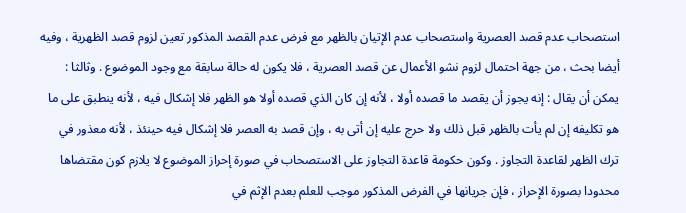استصحاب عدم قصد العصرية واستصحاب عدم الإتيان بالظهر مع فرض عدم القصد المذكور تعين لزوم قصد الظهرية ، وفيه أيضا بحث ، من جهة احتمال لزوم نشو الأعمال عن قصد العصرية ، فلا يكون له حالة سابقة مع وجود الموضوع . وثالثا : يمكن أن يقال : إنه يجوز أن يقصد ما قصده أولا ، لأنه إن كان الذي قصده أولا هو الظهر فلا إشكال فيه ، لأنه ينطبق على ما هو تكليفه إن لم يأت بالظهر قبل ذلك ولا حرج عليه إن أتى به ، وإن قصد به العصر فلا إشكال فيه حينئذ ، لأنه معذور في ترك الظهر لقاعدة التجاوز . وكون حكومة قاعدة التجاوز على الاستصحاب في صورة إحراز الموضوع لا يلازم كون مقتضاها محدودا بصورة الإحراز ، فإن جريانها في الفرض المذكور موجب للعلم بعدم الإثم في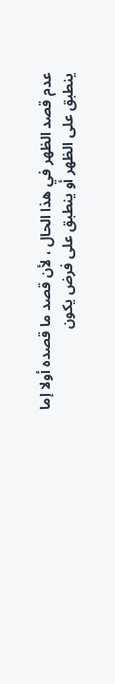عدم قصد الظهر في هذا الحال ، لأن قصد ما قصده أولا إما ينطبق على الظهر أو ينطبق على فرض يكون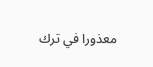معذورا في ترك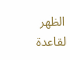الظهر لقاعدة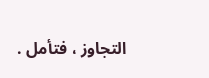التجاوز ، فتأمل .